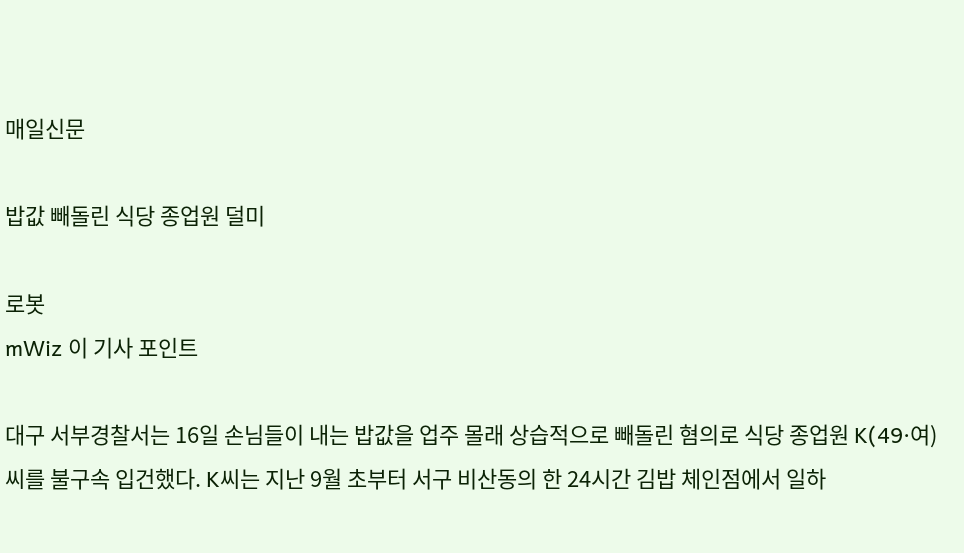매일신문

밥값 빼돌린 식당 종업원 덜미

로봇
mWiz 이 기사 포인트

대구 서부경찰서는 16일 손님들이 내는 밥값을 업주 몰래 상습적으로 빼돌린 혐의로 식당 종업원 K(49·여)씨를 불구속 입건했다. K씨는 지난 9월 초부터 서구 비산동의 한 24시간 김밥 체인점에서 일하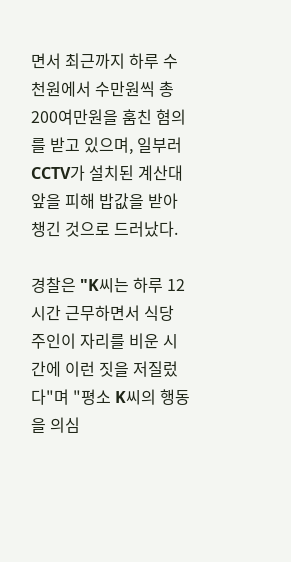면서 최근까지 하루 수천원에서 수만원씩 총 200여만원을 훔친 혐의를 받고 있으며, 일부러 CCTV가 설치된 계산대 앞을 피해 밥값을 받아 챙긴 것으로 드러났다.

경찰은 "K씨는 하루 12시간 근무하면서 식당 주인이 자리를 비운 시간에 이런 짓을 저질렀다"며 "평소 K씨의 행동을 의심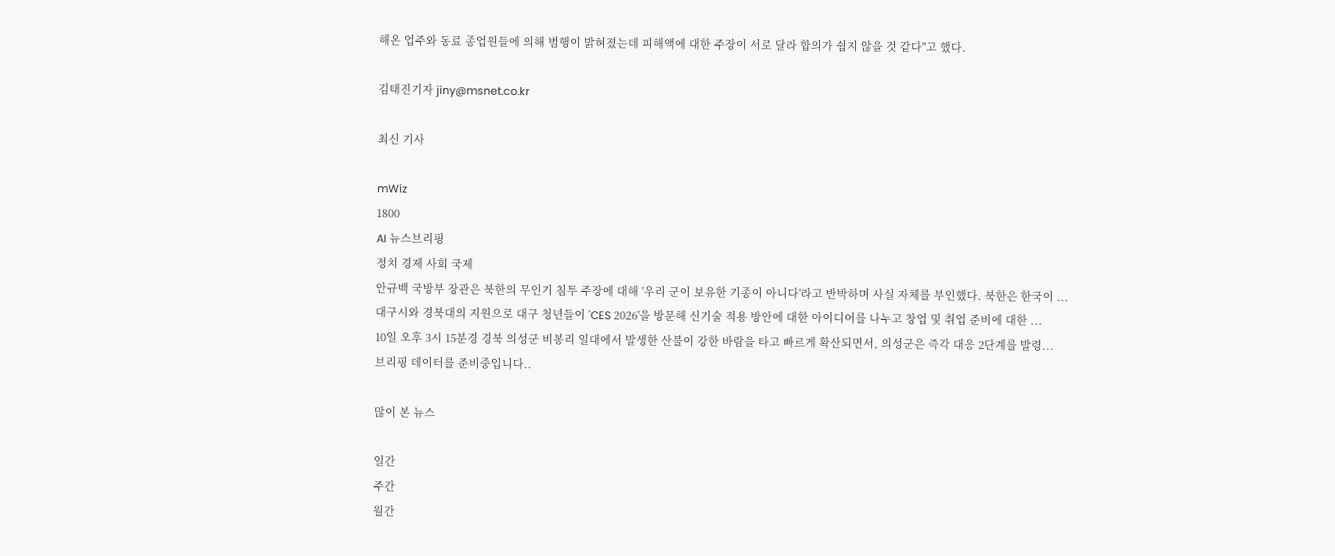해온 업주와 동료 종업원들에 의해 범행이 밝혀졌는데 피해액에 대한 주장이 서로 달라 합의가 쉽지 않을 것 같다"고 했다.

김태진기자 jiny@msnet.co.kr

최신 기사

mWiz
1800
AI 뉴스브리핑
정치 경제 사회 국제
안규백 국방부 장관은 북한의 무인기 침투 주장에 대해 '우리 군이 보유한 기종이 아니다'라고 반박하며 사실 자체를 부인했다. 북한은 한국이 ...
대구시와 경북대의 지원으로 대구 청년들이 'CES 2026'을 방문해 신기술 적용 방안에 대한 아이디어를 나누고 창업 및 취업 준비에 대한 ...
10일 오후 3시 15분경 경북 의성군 비봉리 일대에서 발생한 산불이 강한 바람을 타고 빠르게 확산되면서, 의성군은 즉각 대응 2단계를 발령...
브리핑 데이터를 준비중입니다..

많이 본 뉴스

일간
주간
월간